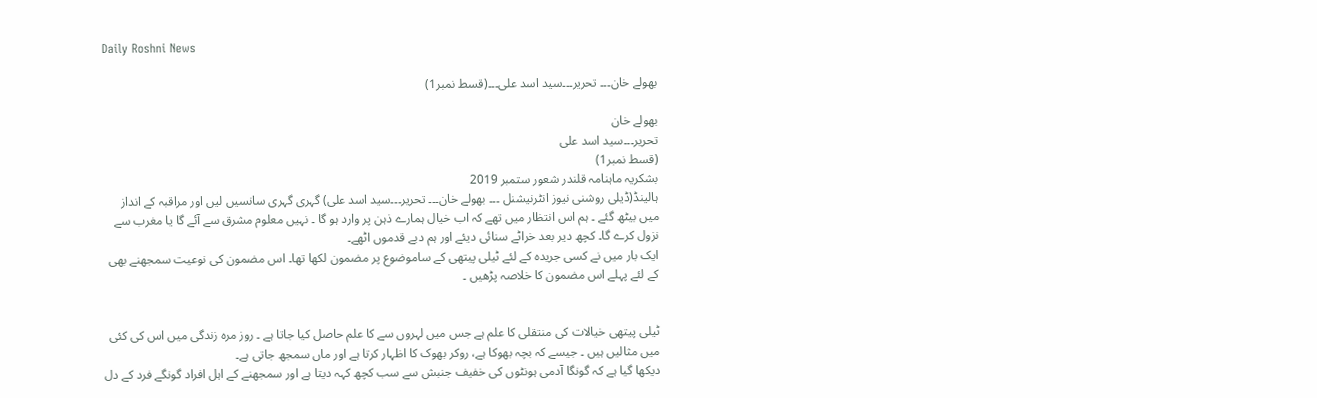Daily Roshni News

بھولے خان۔۔۔ تحریر۔۔۔سید اسد علی۔۔۔(قسط نمبر1)

بھولے خان
تحریر۔۔۔سید اسد علی
(قسط نمبر1)
بشکریہ ماہنامہ قلندر شعور ستمبر 2019
ہالینڈ(ڈیلی روشنی نیوز انٹرنیشنل ۔۔۔ بھولے خان۔۔۔ تحریر۔۔۔سید اسد علی) گہری گہری سانسیں لیں اور مراقبہ کے انداز میں بیٹھ گئے ۔ ہم اس انتظار میں تھے کہ اب خیال ہمارے ذہن پر وارد ہو گا ۔ نہیں معلوم مشرق سے آئے گا یا مغرب سے نزول کرے گا۔ کچھ دیر بعد خراٹے سنائی دیئے اور ہم دبے قدموں اٹھے۔
ایک بار میں نے کسی جریدہ کے لئے ٹیلی پیتھی کے ساموضوع پر مضمون لکھا تھا۔ اس مضمون کی نوعیت سمجھنے بھی کے لئے پہلے اس مضمون کا خلاصہ پڑھیں ۔


ٹیلی پیتھی خیالات کی منتقلی کا علم ہے جس میں لہروں سے کا علم حاصل کیا جاتا ہے ۔ روز مرہ زندگی میں اس کی کئی میں مثالیں ہیں ۔ جیسے کہ بچہ بھوکا ہے، روکر بھوک کا اظہار کرتا ہے اور ماں سمجھ جاتی ہے۔
دیکھا گیا ہے کہ گونگا آدمی ہونٹوں کی خفیف جنبش سے سب کچھ کہہ دیتا ہے اور سمجھنے کے اہل افراد گونگے فرد کے دل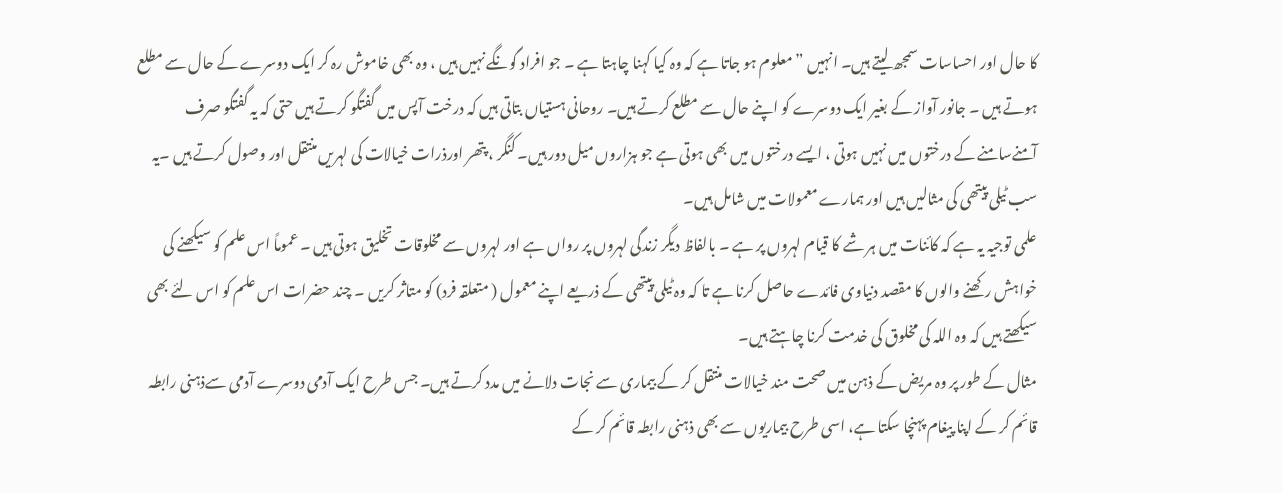کا حال اور احساسات سمجھ لیتے ہیں۔ انہیں ” معلوم ہو جاتا ہے کہ وہ کیا کہنا چاہتا ہے ۔ جو افراد گونگے نہیں ہیں ، وہ بھی خاموش رہ کر ایک دوسرے کے حال سے مطلع ہوتے ہیں ۔ جانور آواز کے بغیر ایک دوسرے کو اپنے حال سے مطلع کرتے ہیں۔ روحانی ہستیاں بتاتی ہیں کہ درخت آپس میں گفتگو کرتے ہیں حتی کہ یہ گفتگو صرف آمنےسامنے کے درختوں میں نہیں ہوتی ، ایسے درختوں میں بھی ہوتی ہے جو ہزاروں میل دور ہیں۔ کنگر ، پتھر اورذرات خیالات کی لہریں منتقل اور وصول کرتے ہیں ۔یہ سب ٹیلی پیتھی کی مثالیں ہیں اور ہمارے معمولات میں شامل ہیں۔
علمی توجیہ یہ ہے کہ کائنات میں ہر شے کا قیام لہروں پر ہے ۔ بالفاظ دیگر زندگی لہروں پر رواں ہے اور لہروں سے مخلوقات تخلیق ہوتی ہیں ۔ عموماً اس علم کو سیکھنے کی خواہش رکھنے والوں کا مقصد دنیاوی فائدے حاصل کرنا ہے تا کہ وہ ٹیلی پیتھی کے ذریعے اپنے معمول ( متعلقہ فرد) کو متاثر کریں ۔ چند حضرات اس علم کو اس لئے بھی سیکھتے ہیں کہ وہ اللہ کی مخلوق کی خدمت کرنا چاہتے ہیں۔
مثال کے طور پر وہ مریض کے ذہن میں صحت مند خیالات منتقل کر کے بیماری سے نجات دلانے میں مدد کرتے ہیں۔ جس طرح ایک آدمی دوسرے آدمی سےذہنی رابطہ قائم کر کے اپنا پیغام پہنچا سکتا ہے، اسی طرح بیماریوں سے بھی ذہنی رابطہ قائم کر کے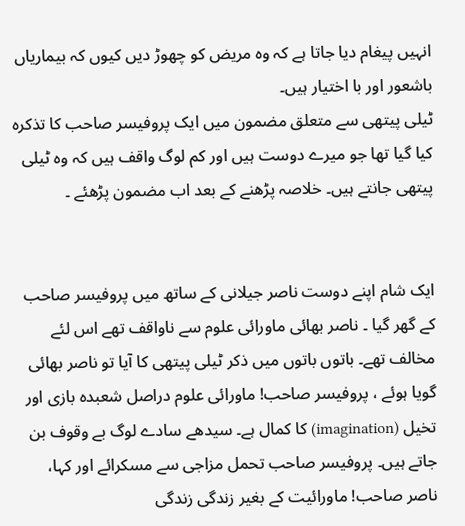انہیں پیغام دیا جاتا ہے کہ وہ مریض کو چھوڑ دیں کیوں کہ بیماریاں باشعور اور با اختیار ہیں۔
ٹیلی پیتھی سے متعلق مضمون میں ایک پروفیسر صاحب کا تذکرہ کیا گیا تھا جو میرے دوست ہیں اور کم لوگ واقف ہیں کہ وہ ٹیلی پیتھی جانتے ہیں۔ خلاصہ پڑھنے کے بعد اب مضمون پڑھئے ۔


ایک شام اپنے دوست ناصر جیلانی کے ساتھ میں پروفیسر صاحب کے گھر گیا ۔ ناصر بھائی ماورائی علوم سے ناواقف تھے اس لئے مخالف تھے۔ باتوں باتوں میں ذکر ٹیلی پیتھی کا آیا تو ناصر بھائی گویا ہوئے ، پروفیسر صاحب! ماورائی علوم دراصل شعبدہ بازی اور تخیل (imagination) کا کمال ہے۔ سیدھے سادے لوگ بے وقوف بن جاتے ہیں۔ پروفیسر صاحب تحمل مزاجی سے مسکرائے اور کہا، ناصر صاحب! ماورائیت کے بغیر زندگی زندگی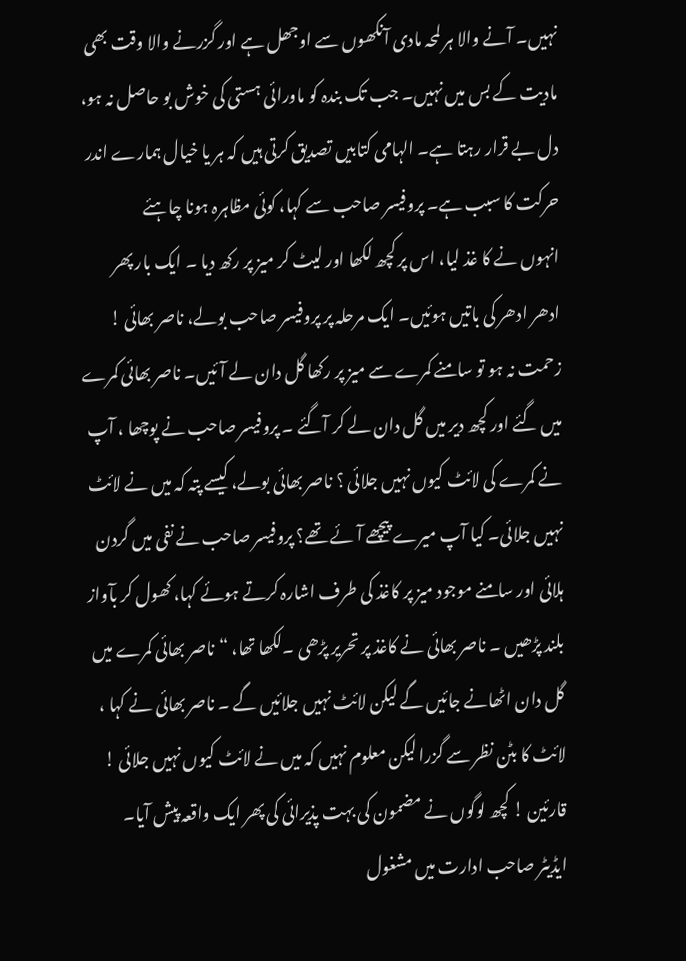نہیں۔ آنے والا ہر لمحہ مادی آنکھوں سے اوجھل ہے اور گزرنے والا وقت بھی مادیت کے بس میں نہیں۔ جب تک بندہ کو ماورائی ہستی کی خوش بو حاصل نہ ہو، دل بے قرار رہتا ہے۔ الہامی کتابیں تصدیق کرتی ہیں کہ ہر یا خیال ہمارے اندر حرکت کا سبب ہے۔ پروفیسر صاحب سے کہا، کوئی مظاہرہ ہونا چاہئے
انہوں نے کا غذ لیا، اس پر کچھ لکھا اور لیٹ کر میز پر رکھ دیا ۔ ایک بار پھر ادھر ادھر کی باتیں ہوئیں۔ ایک مرحلہ پر پروفیسر صاحب بولے، ناصر بھائی ! زحمت نہ ہو تو سامنے کمرے سے میز پر رکھا گل دان لے آئیں۔ ناصر بھائی کمرے میں گئے اور کچھ دیر میں گل دان لے کر آگئے ۔ پروفیسر صاحب نے پوچھا ، آپ نے کمرے کی لائٹ کیوں نہیں جلائی ؟ ناصر بھائی بولے، کیسے پتہ کہ میں نے لائٹ نہیں جلائی۔ کیا آپ میرے پیچھے آئے تھے؟ پروفیسر صاحب نے نفی میں گردن ہلائی اور سامنے موجود میز پر کاغذ کی طرف اشارہ کرتے ہوئے کہا، کھول کر بآواز بلند پڑھیں ۔ ناصر بھائی نے کاغذ پر تحریر پڑھی ۔لکھا تھا، “ناصر بھائی کمرے میں گل دان اٹھانے جائیں گے لیکن لائٹ نہیں جلائیں گے ۔ ناصر بھائی نے کہا ، لائٹ کا بٹن نظر سے گزرا لیکن معلوم نہیں کہ میں نے لائٹ کیوں نہیں جلائی ! قارئین ! کچھ لوگوں نے مضمون کی بہت پذیرائی کی پھر ایک واقعہ پیش آیا۔
ایڈیٹر صاحب ادارت میں مشغول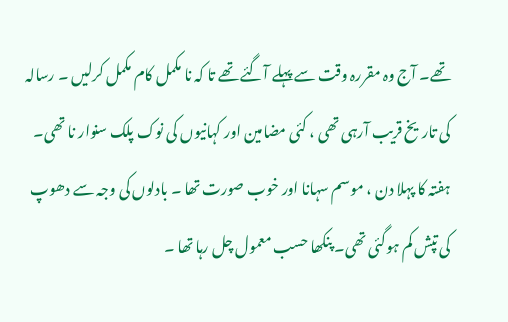تھے۔ آج وہ مقررہ وقت سے پہلے آگئے تھے تا کہ نا مکمل کام مکمل کرلیں ۔ رسالہ کی تاریخ قریب آرہی تھی ، کئی مضامین اور کہانیوں کی نوک پلک سنوار نا تھی۔
ہفتہ کا پہلا دن ، موسم سہانا اور خوب صورت تھا ۔ بادلوں کی وجہ سے دھوپ کی تپش کم ہوگئی تھی۔ پنکھا حسب معمول چل رہا تھا ۔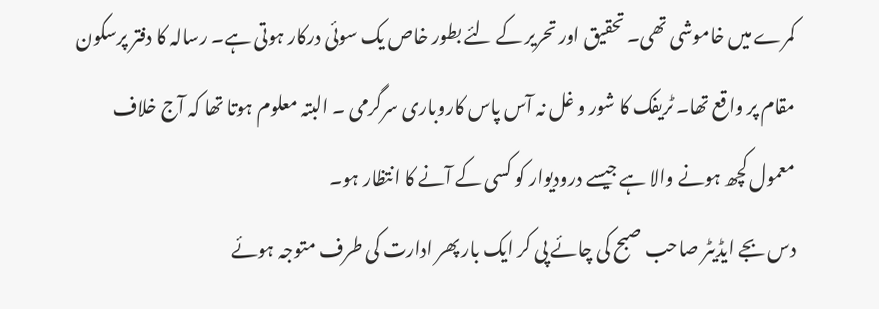کمرے میں خاموشی تھی۔ تحقیق اور تحریر کے لئے بطور خاص یک سوئی درکار ہوتی ہے۔ رسالہ کا دفتر پرسکون مقام پر واقع تھا۔ ٹریفک کا شور و غل نہ آس پاس کاروباری سرگرمی ۔ البتہ معلوم ہوتا تھا کہ آج خلاف معمول کچھ ہونے والا ہے جیسے درودیوار کو کسی کے آنے کا انتظار ہو۔
دس بجے ایڈیٹر صاحب صبح کی چائے پی کر ایک بار پھر ادارت کی طرف متوجہ ہوئے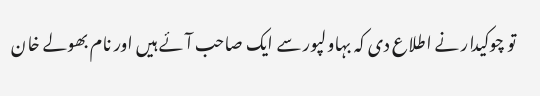تو چوکیدار نے اطلاع دی کہ بہاولپور سے ایک صاحب آئے ہیں اور نام بھولے خان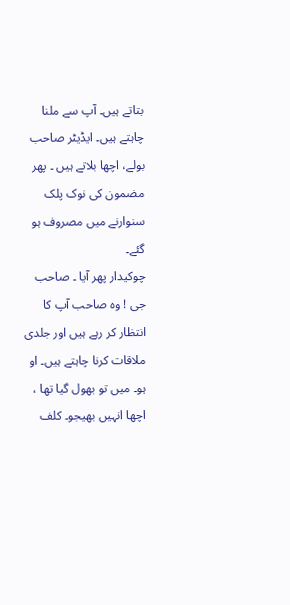بتاتے ہیں۔ آپ سے ملنا چاہتے ہیں۔ ایڈیٹر صاحب بولے، اچھا بلاتے ہیں ۔ پھر مضمون کی نوک پلک سنوارنے میں مصروف ہو گئے۔
چوکیدار پھر آیا ۔ صاحب جی ! وہ صاحب آپ کا انتظار کر رہے ہیں اور جلدی ملاقات کرنا چاہتے ہیں۔ او ہو۔ میں تو بھول گیا تھا ، اچھا انہیں بھیجو۔ کلف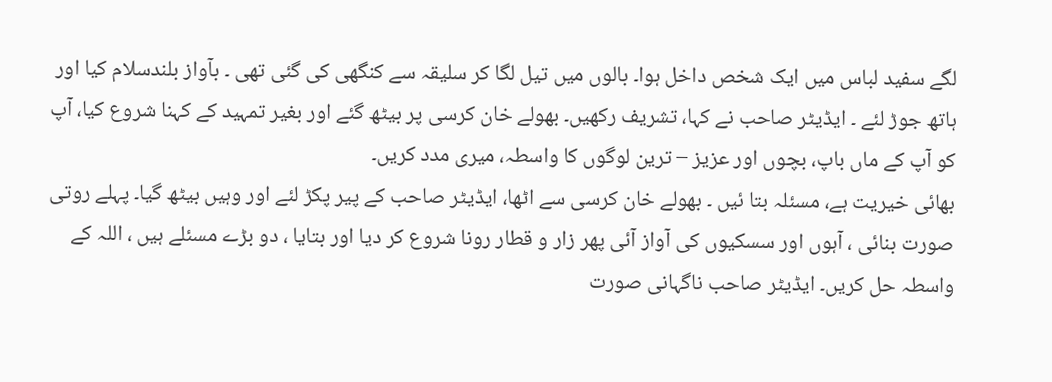لگے سفید لباس میں ایک شخص داخل ہوا۔ بالوں میں تیل لگا کر سلیقہ سے کنگھی کی گئی تھی ۔ بآواز بلندسلام کیا اور ہاتھ جوڑ لئے ۔ ایڈیٹر صاحب نے کہا، تشریف رکھیں۔ بھولے خان کرسی پر بیٹھ گئے اور بغیر تمہید کے کہنا شروع کیا، آپ کو آپ کے ماں باپ، بچوں اور عزیز – ترین لوگوں کا واسطہ، میری مدد کریں۔
بھائی خیریت ہے، مسئلہ بتا ئیں ۔ بھولے خان کرسی سے اٹھا، ایڈیٹر صاحب کے پیر پکڑ لئے اور وہیں بیٹھ گیا۔ پہلے روتی صورت بنائی ، آہوں اور سسکیوں کی آواز آئی پھر زار و قطار رونا شروع کر دیا اور بتایا ، دو بڑے مسئلے ہیں ، اللہ کے واسطہ حل کریں۔ ایڈیٹر صاحب ناگہانی صورت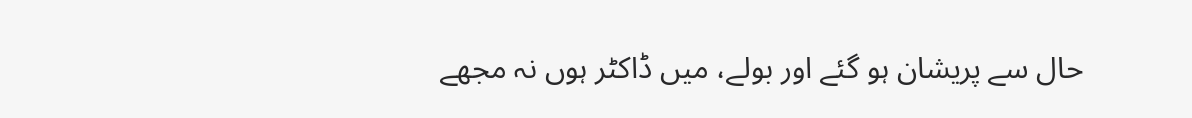حال سے پریشان ہو گئے اور بولے، میں ڈاکٹر ہوں نہ مجھے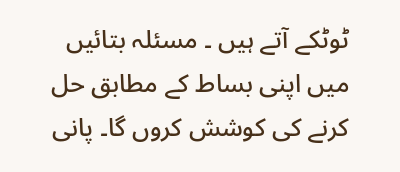ٹوٹکے آتے ہیں ۔ مسئلہ بتائیں میں اپنی بساط کے مطابق حل کرنے کی کوشش کروں گا۔ پانی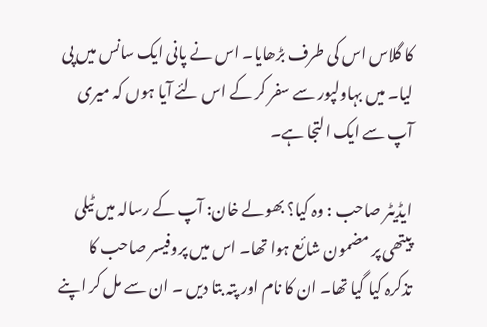کا گلاس اس کی طرف بڑھایا۔ اس نے پانی ایک سانس میں پی لیا۔ میں بہاولپور سے سفر کر کے اس لئے آیا ہوں کہ میری آپ سے ایک التجا ہے۔

ایڈیٹر صاحب : وہ کیا؟ بھولے خان: آپ کے رسالہ میں ٹیلی پیتھی پر مضمون شائع ہوا تھا۔ اس میں پروفیسر صاحب کا تذکرہ کیا گیا تھا۔ ان کا نام اور پتہ بتا دیں ۔ ان سے مل کر اپنے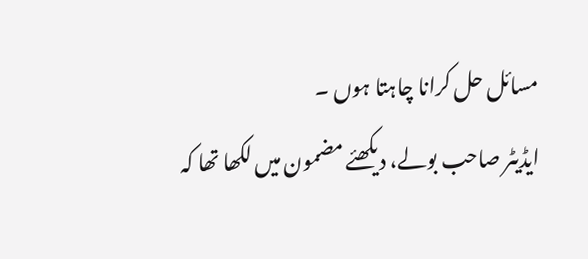مسائل حل کرانا چاہتا ہوں ۔
ایڈیٹر صاحب بولے، دیکھئے مضمون میں لکھا تھا کہ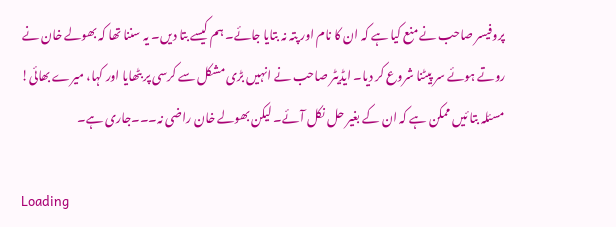پروفیسر صاحب نے منع کیا ہے کہ ان کا نام اور پتہ نہ بتایا جائے۔ ہم کیسے بتا دیں۔ یہ سننا تھا کہ بھولے خان نے روتے ہوئے سر پیٹنا شروع کر دیا۔ ایڈیٹر صاحب نے انہیں بڑی مشکل سے کرسی پر بٹھایا اور کہا، میرے بھائی! مسئلہ بتا ئیں ممکن ہے کہ ان کے بغیر حل نکل آئے۔ لیکن بھولے خان راضی نہ۔۔۔جاری ہے۔

Loading